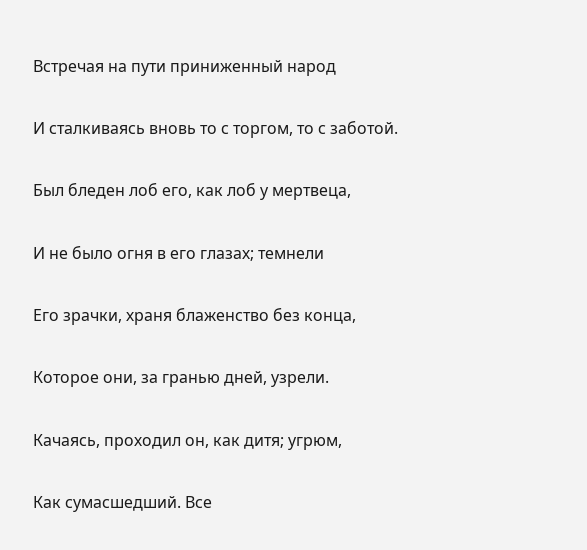Встречая на пути приниженный народ

И сталкиваясь вновь то с торгом, то с заботой.

Был бледен лоб его, как лоб у мертвеца,

И не было огня в его глазах; темнели

Его зрачки, храня блаженство без конца,

Которое они, за гранью дней, узрели.

Качаясь, проходил он, как дитя; угрюм,

Как сумасшедший. Все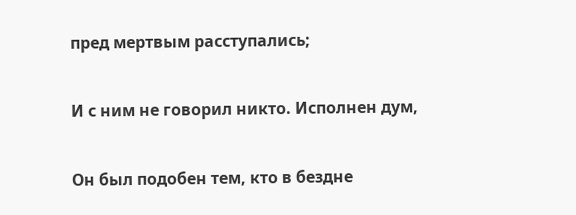пред мертвым расступались;

И с ним не говорил никто. Исполнен дум,

Он был подобен тем, кто в бездне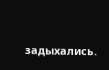задыхались.